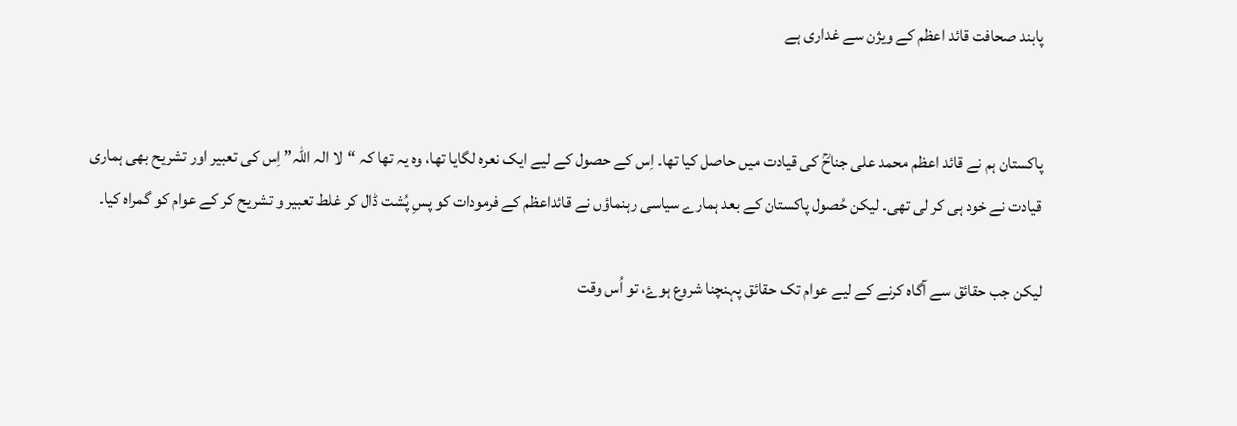پابند صحافت قائد اعظم کے ویژن سے غداری ہے


پاکستان ہم نے قائد اعظم محمد علی جناحؒ کی قیادت میں حاصل کیا تھا۔ اِس کے حصول کے لیے ایک نعرہ لگایا تھا، وہ یہ تھا کہ “لا الہ اللہ” اِس کی تعبیر اور تشریح بھی ہماری قیادت نے خود ہی کر لی تھی۔ لیکن حُصول پاکستان کے بعد ہمارے سیاسی رہنماؤں نے قائداعظم کے فرمودات کو پسِ پُشت ڈال کر غلط تعبیر و تشریح کر کے عوام کو گمراہ کیا۔

لیکن جب حقائق سے آگاہ کرنے کے لیے عوام تک حقائق پہنچنا شروع ہوۓ، تو اُس وقت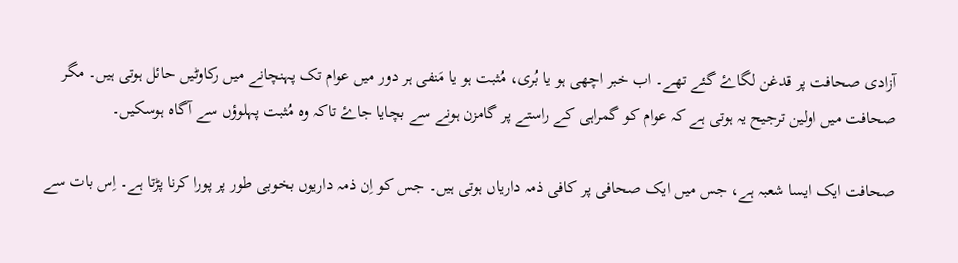آزادی صحافت پر قدغن لگاۓ گئے تھے۔ اب خبر اچھی ہو یا بُری، مُثبت ہو یا مَنفی ہر دور میں عوام تک پہنچانے میں رکاوٹیں حائل ہوتی ہیں۔ مگر صحافت میں اولین ترجیح یہ ہوتی ہے کہ عوام کو گمراہی کے راستے پر گامزن ہونے سے بچایا جاۓ تاکہ وہ مُثبت پہلوؤں سے آگاہ ہوسکیں۔

صحافت ایک ایسا شعبہ ہے، جس میں ایک صحافی پر کافی ذمہ داریاں ہوتی ہیں۔ جس کو اِن ذمہ داریوں بخوبی طور پر پورا کرنا پڑتا ہے۔ اِس بات سے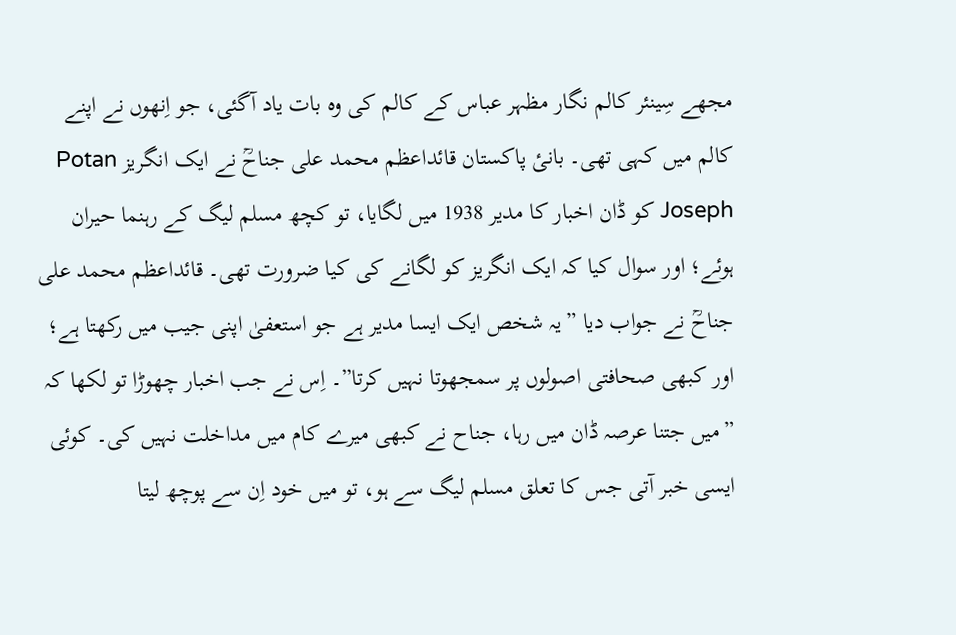مجھے سِینئر کالم نگار مظہر عباس کے کالم کی وہ بات یاد آگئی، جو اِنھوں نے اپنے کالم میں کہی تھی۔ بانیٔ پاکستان قائداعظم محمد علی جناحؒ نے ایک انگریز Potan Joseph کو ڈان اخبار کا مدیر 1938 میں لگایا، تو کچھ مسلم لیگ کے رہنما حیران ہوئے؛ اور سوال کیا کہ ایک انگریز کو لگانے کی کیا ضرورت تھی۔ قائداعظم محمد علی جناحؒ نے جواب دیا ”یہ شخص ایک ایسا مدیر ہے جو استعفیٰ اپنی جیب میں رکھتا ہے؛ اور کبھی صحافتی اصولوں پر سمجھوتا نہیں کرتا”۔ اِس نے جب اخبار چھوڑا تو لکھا کہ ”میں جتنا عرصہ ڈان میں رہا، جناح نے کبھی میرے کام میں مداخلت نہیں کی۔ کوئی ایسی خبر آتی جس کا تعلق مسلم لیگ سے ہو، تو میں خود اِن سے پوچھ لیتا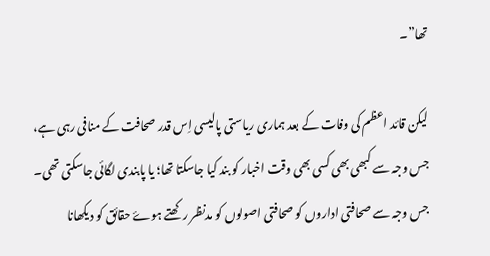تھا”۔

لیکن قائد اعظم کی وفات کے بعد ہماری ریاستی پالیسی اِس قدر صحافت کے منافی رہی ہے، جس وجہ سے کبھی بھی کسی بھی وقت اخبار کو بند کیا جاسکتا تھا؛ یا پابندی لگائی جاسکتی تھی۔ جس وجہ سے صحافتی اداروں کو صحافتی اصولوں کو مدنظر رکھتے ہوۓ حقائق کو دیکھانا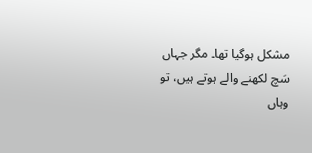مشکل ہوگیا تھا۔ مگر جہاں سَچ لکھنے والے ہوتے ہیں، تو وہاں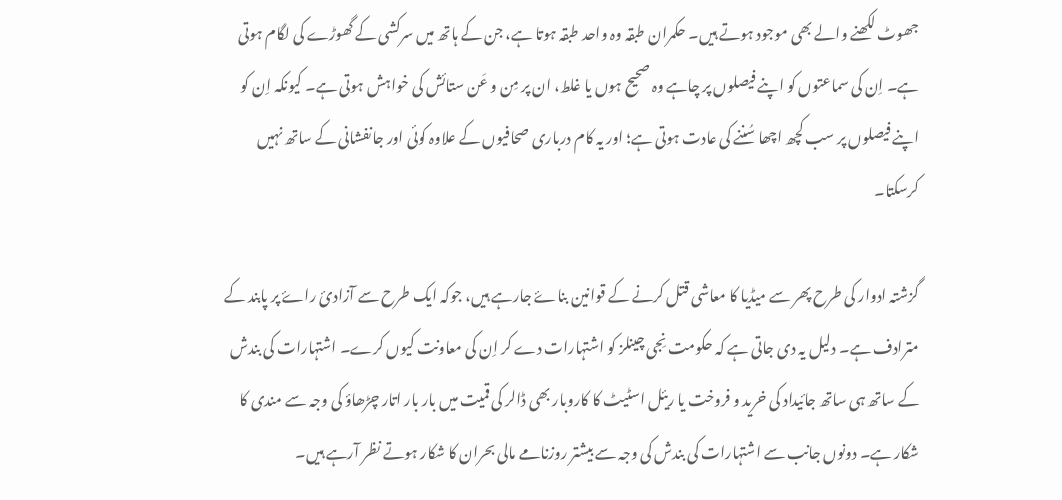جھوٹ لکھنے والے بھی موجود ہوتے ہیں۔ حکمران طبقہ وہ واحد طبقہ ہوتا ہے، جن کے ہاتھ میں سرکشی کے گھوڑے کی لگام ہوتی ہے۔ اِن کی سماعتوں کو اپنے فیصلوں پر چاہے وہ صحیح ہوں یا غلط، ان پر مِن و عَن ستائش کی خواہش ہوتی ہے۔ کیونکہ اِن کو اپنے فیصلوں پر سب کچھ اچھا سُننے کی عادت ہوتی ہے؛ اور یہ کام درباری صحافیوں کے علاوہ کوئی اور جانفشانی کے ساتھ نہیں کرسکتا۔

گزشتہ ادوار کی طرح پھر سے میڈیا کا معاشی قتل کرنے کے قوانین بناۓ جارہے ہیں، جوکہ ایک طرح سے آزادئ راۓ پر پابند کے مترادف ہے۔ دلیل یہ دی جاتی ہے کہ حکومت نِجی چینلز کو اشتہارات دے کر اِن کی معاونت کیوں کرے۔ اشتہارات کی بندش کے ساتھ ہی ساتھ جائیداد کی خرید و فروخت یا ریئل اسٹیٹ کا کاروبار بھی ڈالر کی قمیت میں بار بار اتار چڑھاؤ کی وجہ سے مندی کا شکار ہے۔ دونوں جانب سے اشتہارات کی بندش کی وجہ سے بیشتر روزنامے مالی بحران کا شکار ہوتے نظر آرہے ہیں۔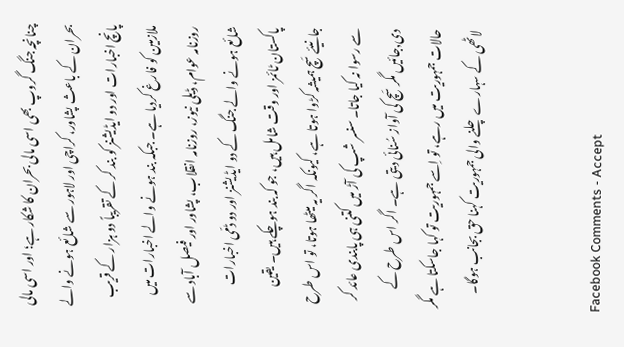چنانچہ جنگ گروپ بھی اسی مالی بحران کا شکار ہے؛ اور اسی مالی بحران کے باعث پشاور، کراچی اور لاہور سے شائع ہونے والے پانچ اخبارات اور دو ایڈیشنز کو بند کر کے تقریباً دو ہزار کے قریب ملازمین کو فارغ کردیا ہے۔ جبکہ بند ہونے والے اخبارات میں روزنامہ عوام، ڈیلی نیوز، روزنامہ انقلاب، پشاور اور فیصل آباد سے شائع ہونے والے جنگ کے دو ایڈیشنز اور دو ڈمّی اخبارات پاکستان ٹائمز اور وقت شامل ہیں، جو کہ بند ہوچکے ہیں۔ یقین جانیئے سَچ ہمیشہ کڑوا ہوتا ہے، کیونکہ اگر یہ میٹھا ہوتا، تو اس طرح سے رسوا نہ کیا جاتا۔ سنسر شپ کی آڑ میں کتنی ہی پابندی عائد کر دی٫جائیں مگر سَچ کی آواز سُنائی دیتی ہے۔ اگر اس طرح کے حالات جمہوریت میں رہے، تو اِسے جمہوریت تو کہا جاسکتا ہے مگر لاٹھی کے سہارے چلنے والی جمہوریت کہنا حق بجانب ہوگا۔


Facebook Comments - Accept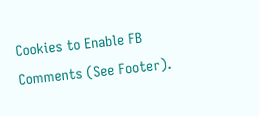Cookies to Enable FB Comments (See Footer).